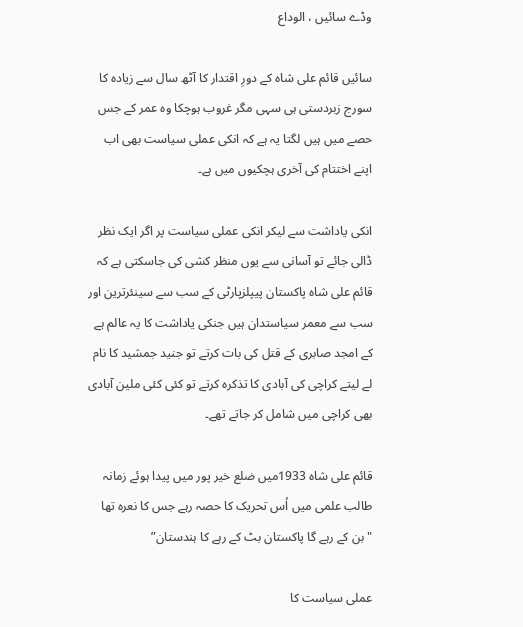وڈے سائیں ، الوداع

سائیں قائم علی شاہ کے دورِ اقتدار کا آٹھ سال سے زیادہ کا سورج زبردستی ہی سہی مگر غروب ہوچکا وہ عمر کے جس حصے میں ہیں لگتا یہ ہے کہ انکی عملی سیاست بھی اب اپنے اختتام کی آخری ہچکیوں میں ہے۔

انکی یاداشت سے لیکر انکی عملی سیاست پر اگر ایک نظر ڈالی جائے تو آسانی سے یوں منظر کشی کی جاسکتی ہے کہ
قائم علی شاہ پاکستان پیپلزپارٹی کے سب سے سینئرترین اور سب سے معمر سیاستدان ہیں جنکی یاداشت کا یہ عالم ہے کے امجد صابری کے قتل کی بات کرتے تو جنید جمشید کا نام لے لیتے کراچی کی آبادی کا تذکرہ کرتے تو کئی کئی ملین آبادی بھی کراچی میں شامل کر جاتے تھے۔

قائم علی شاہ 1933میں ضلع خیر پور میں پیدا ہوئے زمانہ طالب علمی میں اُس تحریک کا حصہ رہے جس کا نعرہ تھا "بن کے رہے گا پاکستان بٹ کے رہے کا ہندستان”

عملی سیاست کا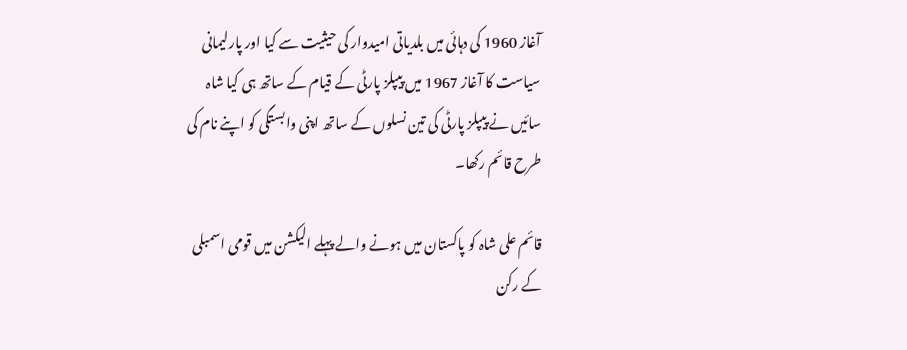آغاز 1960 کی دہائی میں بلدیاتی امیدوار کی حیثیت سے کیا اور پارلیمانی سیاست کا آغاز 1967 میں پیپلز پارٹی کے قیام کے ساتھ ہی کیا شاہ سائیں نے پیپلز پارٹی کی تین نسلوں کے ساتھ اپنی وابستگی کو اپنے نام کی طرح قائم رکھا۔

قائم علی شاہ کو پاکستان میں ہونے والے پہلے الیکشن میں قومی اسمبلی کے رکن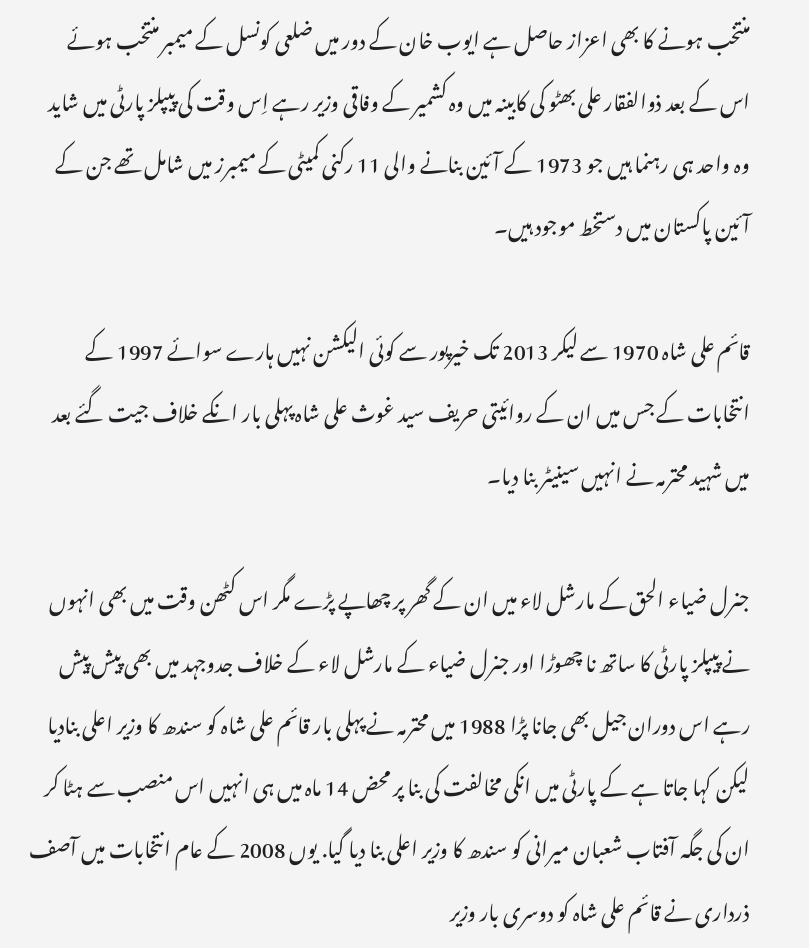منتخب ہونے کا بھی اعزاز حاصل ہے ایوب خان کے دور میں ضلعی کونسل کے میمبر منتخب ہوئے اس کے بعد ذوالفقار علی بھٹو کی کابینہ میں وہ کشمیر کے وفاقی وزیر رہے اِس وقت کی پیپلز پارٹی میں شاید وہ واحد ہی رہنما ہیں جو 1973 کے آئین بنانے والی 11 رکنی کمیٹی کے میمبرز میں شامل تھے جن کے آئین پاکستان میں دستخط موجود ہیں۔

قائم علی شاہ 1970 سے لیکر 2013 تک خیرپور سے کوئی الیکشن نہیں ہارے سوائے 1997 کے انتخابات کے جس میں ان کے روائیتی حریف سید غوث علی شاہ پہلی بار انکے خلاف جیت گئے بعد میں شہید محترمہ نے انہیں سینیٹر بنا دیا۔

جنرل ضیاء الحق کے مارشل لاء میں ان کے گھر پر چھاپے پڑے مگر اس کٹھن وقت میں بھی انہوں نے پیپلز پارٹی کا ساتھ نا چھوڑا اور جنرل ضیاء کے مارشل لاء کے خلاف جدوجہد میں بھی پیش پیش رہے اس دوران جیل بھی جانا پڑا 1988 میں محترمہ نے پہلی بار قائم علی شاہ کو سندھ کا وزیر اعلی بنادیا لیکن کہا جاتا ہے کے پارٹی میں انکی مخالفت کی بنا پر محض 14 ماہ میں ہی انہیں اس منصب سے ہٹا کر ان کی جگہ آفتاب شعبان میرانی کو سندھ کا وزیر اعلی بنا دیا گیا. یوں 2008 کے عام انتخابات میں آصف ذرداری نے قائم علی شاہ کو دوسری بار وزیر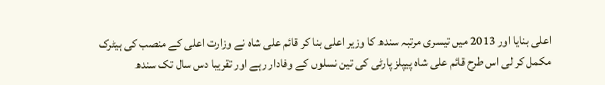اعلی بنایا اور 2013 میں تیسری مرتبہ سندھ کا وزیر اعلی بنا کر قائم علی شاہ نے وزارت اعلی کے منصب کی ہیٹرک مکمل کر لی اس طرح قائم علی شاہ پیپلز پارٹی کی تین نسلوں کے وفادار رہے اور تقریبا دس سال تک سندھ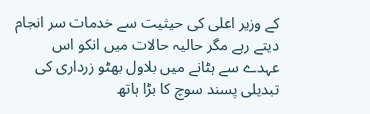کے وزیر اعلی کی حیثیت سے خدمات سر انجام دیتے رہے مگر حالیہ حالات میں انکو اس عہدے سے ہٹانے میں بلاول بھٹو زرداری کی تبدیلی پسند سوچ کا بڑا ہاتھ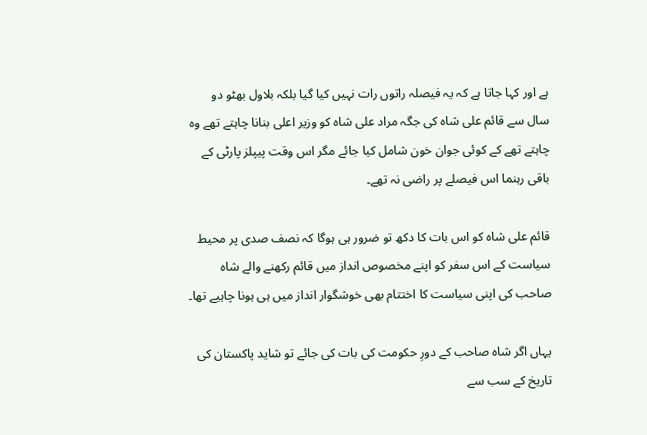ہے اور کہا جاتا ہے کہ یہ فیصلہ راتوں رات نہیں کیا گیا بلکہ بلاول بھٹو دو سال سے قائم علی شاہ کی جگہ مراد علی شاہ کو وزیر اعلی بنانا چاہتے تھے وہ چاہتے تھے کے کوئی جوان خون شامل کیا جائے مگر اس وقت پیپلز پارٹی کے باقی رہنما اس فیصلے پر راضی نہ تھے۔

قائم علی شاہ کو اس بات کا دکھ تو ضرور ہی ہوگا کہ نصف صدی پر محیط سیاست کے اس سفر کو اپنے مخصوص انداز میں قائم رکھنے والے شاہ صاحب کی اپنی سیاست کا اختتام بھی خوشگوار انداز میں ہی ہونا چاہیے تھا۔

یہاں اگر شاہ صاحب کے دورِ حکومت کی بات کی جائے تو شاید پاکستان کی تاریخ کے سب سے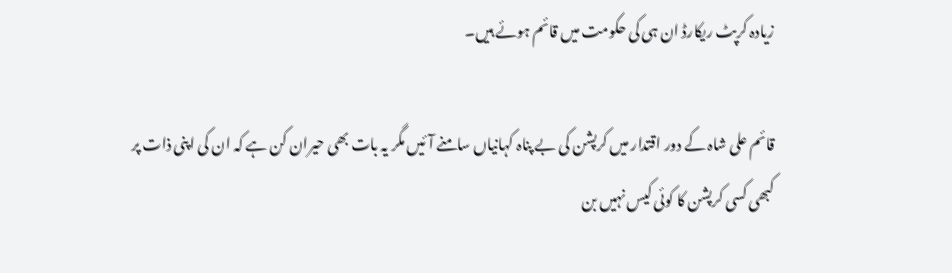زیادہ کرپٹ ریکارڈ ان ہی کی حکومت میں قائم ہوئے ہیں۔

قائم علی شاہ کے دور اقتدار میں کرپشن کی بے پناہ کہانیاں سامنے آئیں مگر یہ بات بھی حیران کن ہے کہ ان کی اپنی ذات پر کبھی کسی کرپشن کا کوئی کیس نہیں بن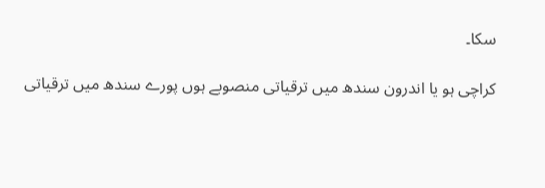سکا۔

کراچی ہو یا اندرون سندھ میں ترقیاتی منصوبے ہوں پورے سندھ میں ترقیاتی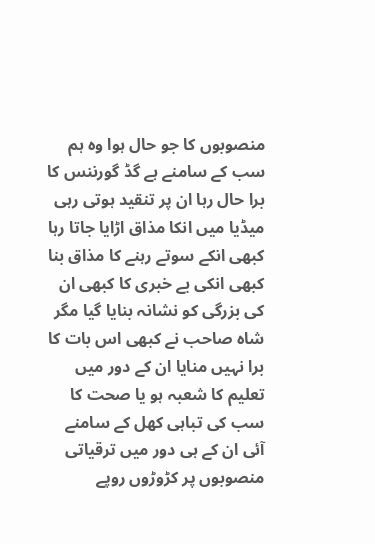منصوبوں کا جو حال ہوا وہ ہم سب کے سامنے ہے گڈ گورننس کا برا حال رہا ان پر تنقید ہوتی رہی میڈیا میں انکا مذاق اڑایا جاتا رہا کبھی انکے سوتے رہنے کا مذاق بنا کبھی انکی بے خبری کا کبھی ان کی بزرگی کو نشانہ بنایا گیا مگر شاہ صاحب نے کبھی اس بات کا برا نہیں منایا ان کے دور میں تعلیم کا شعبہ ہو یا صحت کا سب کی تباہی کھل کے سامنے آئی ان کے ہی دور میں ترقیاتی منصوبوں پر کڑوڑوں روپے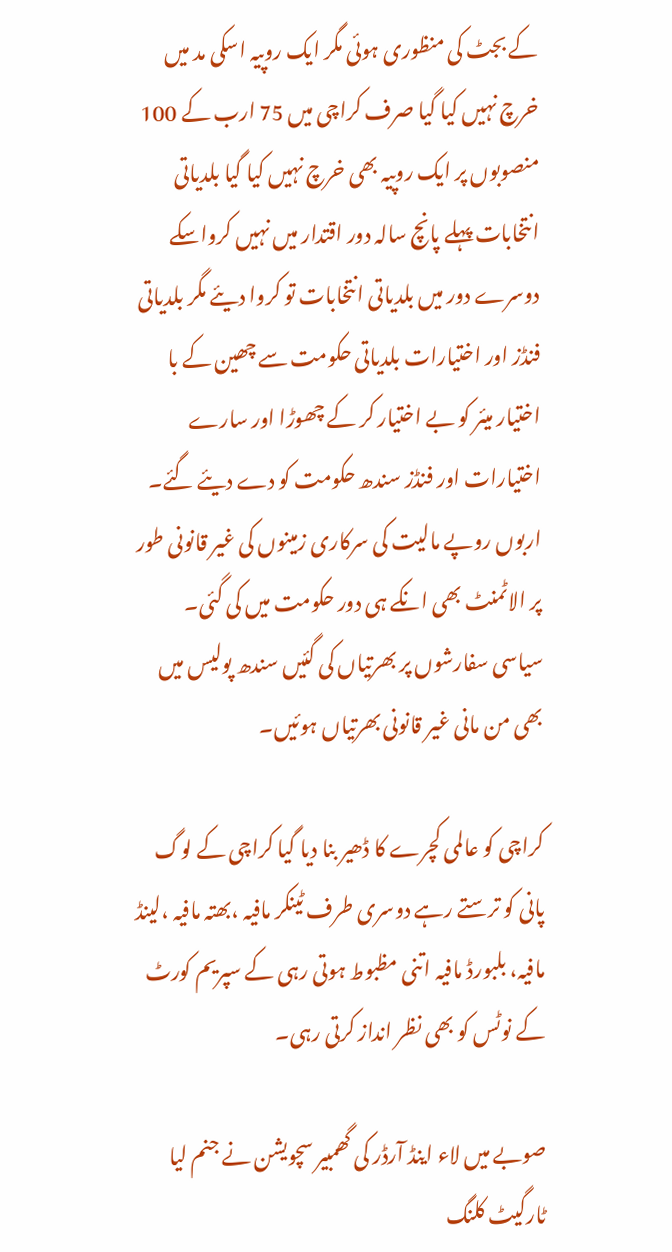کے بجٹ کی منظوری ہوئی مگر ایک روپیہ اسکی مد میں خرچ نہیں کیا گیا صرف کراچی میں 75 ارب کے 100 منصوبوں پر ایک روپیہ بھی خرچ نہیں کیا گیا بلدیاتی انتخابات پہلے پانچ سالہ دور اقتدار میں نہیں کرواسکے دوسرے دور میں بلدیاتی انتخابات تو کروا دیئے مگر بلدیاتی فنڈز اور اختیارات بلدیاتی حکومت سے چھین کے با اختیار میئر کو بے اختیار کر کے چھوڑا اور سارے اختیارات اور فنڈز سندھ حکومت کو دے دیئے گئے۔ اربوں روپے مالیت کی سرکاری زمینوں کی غیر قانونی طور پر الاٹمنٹ بھی انکے ہی دور حکومت میں کی گئی۔ سیاسی سفارشوں پر بھرتیاں کی گئیں سندھ پولیس میں بھی من مانی غیر قانونی بھرتیاں ہوئیں۔

کراچی کو عالمی کچرے کا ڈھیر بنا دیا گیا کراچی کے لوگ پانی کو ترستے رہے دوسری طرف ٹینکر مافیہ ،بھتہ مافیہ ،لینڈ مافیہ، بلبورڈ مافیہ اتنی مظبوط ہوتی رہی کے سپریم کورٹ کے نوٹس کو بھی نظر انداز کرتی رہی۔

صوبے میں لاء اینڈ آرڈر کی گھمبیر سچویشن نے جنم لیا ٹارگیٹ کلنگ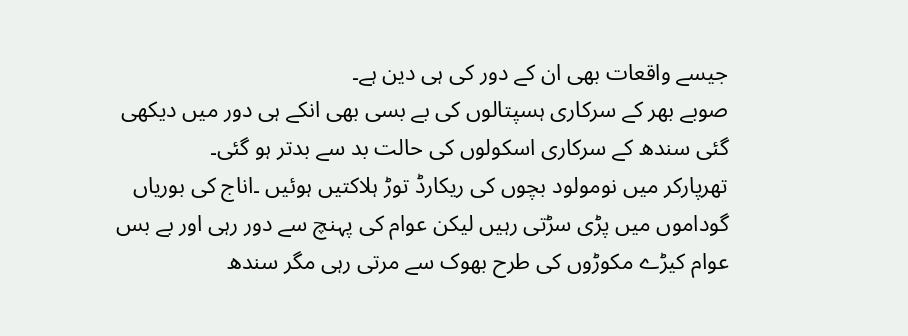جیسے واقعات بھی ان کے دور کی ہی دین ہے۔
صوبے بھر کے سرکاری ہسپتالوں کی بے بسی بھی انکے ہی دور میں دیکھی گئی سندھ کے سرکاری اسکولوں کی حالت بد سے بدتر ہو گئی۔
تھرپارکر میں نومولود بچوں کی ریکارڈ توڑ ہلاکتیں ہوئیں ۔اناج کی بوریاں گوداموں میں پڑی سڑتی رہیں لیکن عوام کی پہنچ سے دور رہی اور بے بس عوام کیڑے مکوڑوں کی طرح بھوک سے مرتی رہی مگر سندھ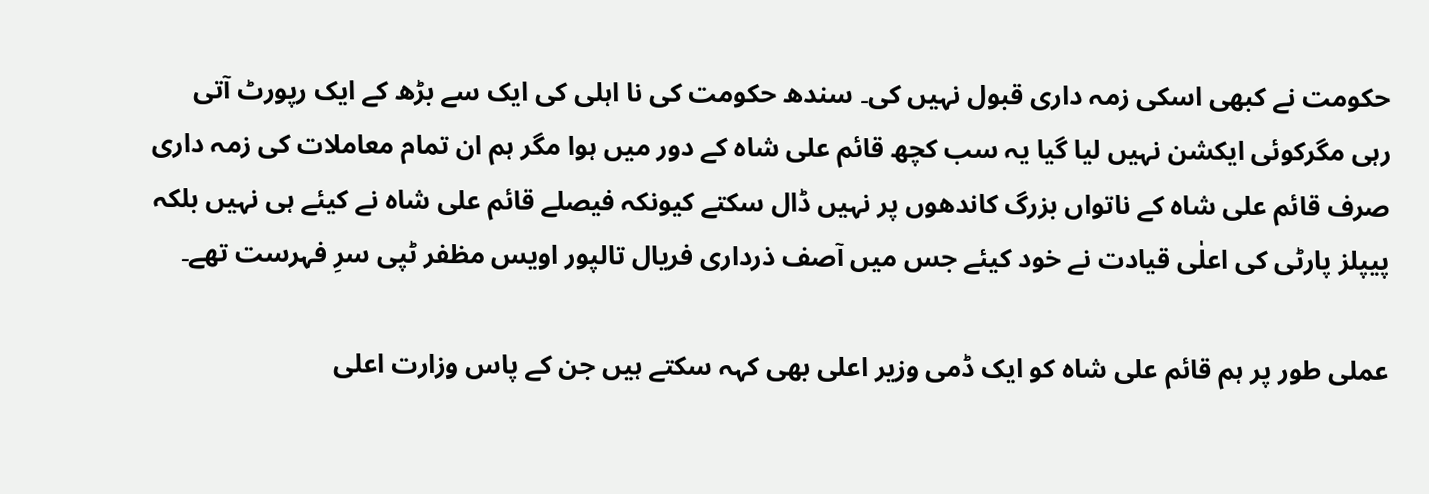حکومت نے کبھی اسکی زمہ داری قبول نہیں کی۔ سندھ حکومت کی نا اہلی کی ایک سے بڑھ کے ایک رپورٹ آتی رہی مگرکوئی ایکشن نہیں لیا گیا یہ سب کچھ قائم علی شاہ کے دور میں ہوا مگر ہم ان تمام معاملات کی زمہ داری صرف قائم علی شاہ کے ناتواں بزرگ کاندھوں پر نہیں ڈال سکتے کیونکہ فیصلے قائم علی شاہ نے کیئے ہی نہیں بلکہ پیپلز پارٹی کی اعلٰی قیادت نے خود کیئے جس میں آصف ذرداری فریال تالپور اویس مظفر ٹپی سرِ فہرست تھے۔

عملی طور پر ہم قائم علی شاہ کو ایک ڈمی وزیر اعلی بھی کہہ سکتے ہیں جن کے پاس وزارت اعلی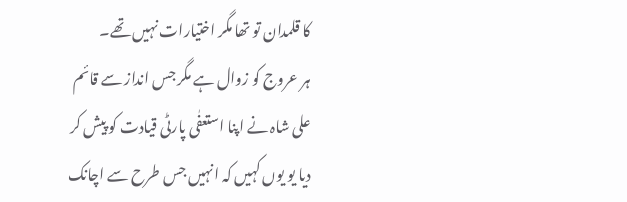کا قلمدان تو تھا مگر اختیارات نہیں تھے۔
ہر عروج کو زوال ہے مگر جس انداز سے قائم علی شاہ نے اپنا استعفٰی پارٹی قیادت کو پیش کر دیا یو یوں کہیں کہ انہیں جس طرح سے اچانک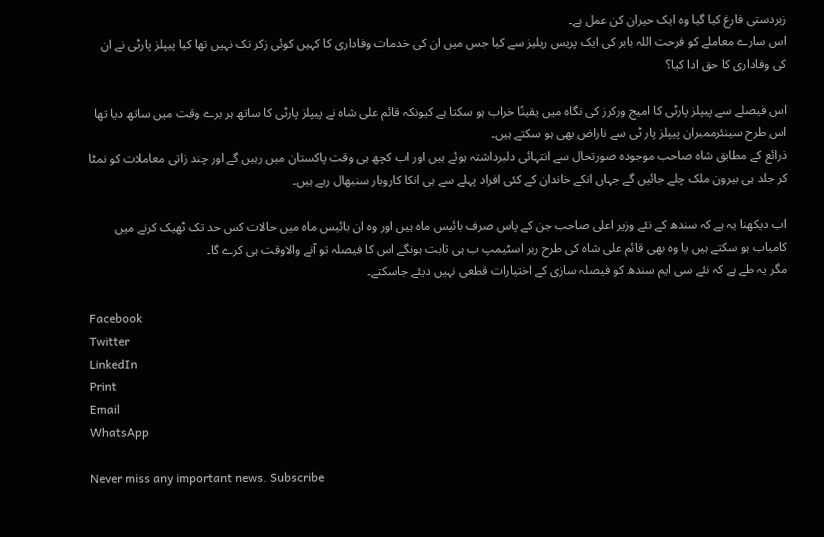زبردستی فارغ کیا گیا وہ ایک حیران کن عمل ہے۔
اس سارے معاملے کو فرحت اللہ بابر کی ایک پریس ریلیز سے کیا جس میں ان کی خدمات وفاداری کا کہیں کوئی زکر تک نہیں تھا کیا پیپلز پارٹی نے ان کی وفاداری کا حق ادا کیا؟

اس فیصلے سے پیپلز پارٹی کا امیج ورکرز کی نگاہ میں یقینًا خراب ہو سکتا ہے کیونکہ قائم علی شاہ نے پیپلز پارٹی کا ساتھ ہر برے وقت میں ساتھ دیا تھا اس طرح سینئرممبران پیپلز پار ٹی سے ناراض بھی ہو سکتے ہیں۔
ذرائع کے مطابق شاہ صاحب موجودہ صورتحال سے انتہائی دلبرداشتہ ہوئے ہیں اور اب کچھ ہی وقت پاکستان میں رہیں گے اور چند زاتی معاملات کو نمٹا کر جلد ہی بیرون ملک چلے جائیں گے جہاں انکے خاندان کے کئی افراد پہلے سے ہی انکا کاروبار سنبھال رہے ہیں۔

اب دیکھنا یہ ہے کہ سندھ کے نئے وزیر اعلی صاحب جن کے پاس صرف بائیس ماہ ہیں اور وہ ان بائیس ماہ میں حالات کس حد تک ٹھیک کرنے میں کامیاب ہو سکتے ہیں یا وہ بھی قائم علی شاہ کی طرح ربر اسٹیمپ ب ہی ثابت ہونگے اس کا فیصلہ تو آنے والاوقت ہی کرے گا۔
مگر یہ طے ہے کہ نئے سی ایم سندھ کو فیصلہ سازی کے اختیارات قطعی نہیں دیئے جاسکتے۔

Facebook
Twitter
LinkedIn
Print
Email
WhatsApp

Never miss any important news. Subscribe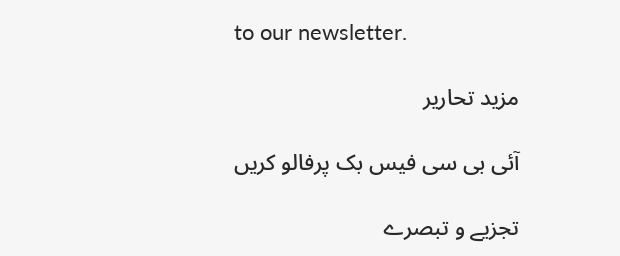to our newsletter.

مزید تحاریر

آئی بی سی فیس بک پرفالو کریں

تجزیے و تبصرے